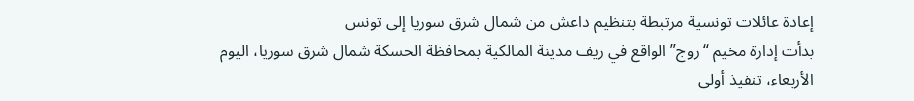إعادة عائلات تونسية مرتبطة بتنظيم داعش من شمال شرق سوريا إلى تونس
بدأت إدارة مخيم “روج” الواقع في ريف مدينة المالكية بمحافظة الحسكة شمال شرق سوريا، اليوم الأربعاء، تنفيذ أولى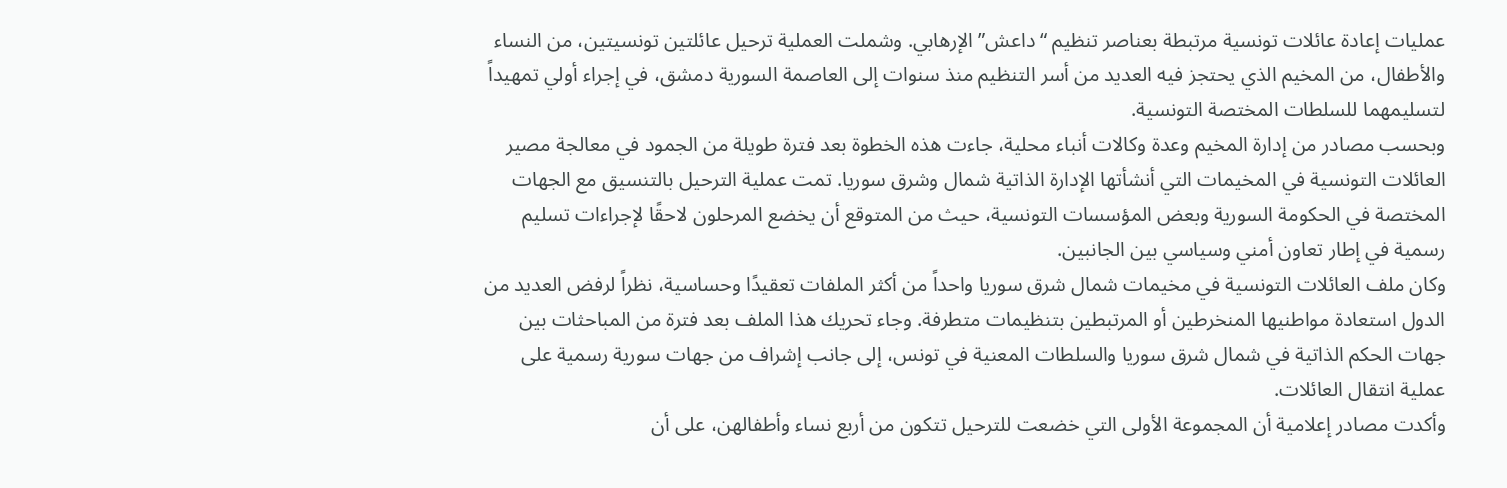عمليات إعادة عائلات تونسية مرتبطة بعناصر تنظيم “داعش” الإرهابي. وشملت العملية ترحيل عائلتين تونسيتين، من النساء والأطفال، من المخيم الذي يحتجز فيه العديد من أسر التنظيم منذ سنوات إلى العاصمة السورية دمشق، في إجراء أولي تمهيداً لتسليمهما للسلطات المختصة التونسية.
وبحسب مصادر من إدارة المخيم وعدة وكالات أنباء محلية، جاءت هذه الخطوة بعد فترة طويلة من الجمود في معالجة مصير العائلات التونسية في المخيمات التي أنشأتها الإدارة الذاتية شمال وشرق سوريا. تمت عملية الترحيل بالتنسيق مع الجهات المختصة في الحكومة السورية وبعض المؤسسات التونسية، حيث من المتوقع أن يخضع المرحلون لاحقًا لإجراءات تسليم رسمية في إطار تعاون أمني وسياسي بين الجانبين.
وكان ملف العائلات التونسية في مخيمات شمال شرق سوريا واحداً من أكثر الملفات تعقيدًا وحساسية، نظراً لرفض العديد من الدول استعادة مواطنيها المنخرطين أو المرتبطين بتنظيمات متطرفة. وجاء تحريك هذا الملف بعد فترة من المباحثات بين جهات الحكم الذاتية في شمال شرق سوريا والسلطات المعنية في تونس، إلى جانب إشراف من جهات سورية رسمية على عملية انتقال العائلات.
وأكدت مصادر إعلامية أن المجموعة الأولى التي خضعت للترحيل تتكون من أربع نساء وأطفالهن، على أن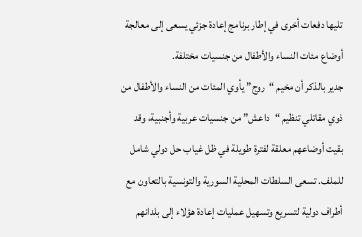تليها دفعات أخرى في إطار برنامج إعادة جزئي يسعى إلى معالجة أوضاع مئات النساء والأطفال من جنسيات مختلفة.
جدير بالذكر أن مخيم “روج” يأوي المئات من النساء والأطفال من ذوي مقاتلي تنظيم “داعش” من جنسيات عربية وأجنبية، وقد بقيت أوضاعهم معلقة لفترة طويلة في ظل غياب حل دولي شامل للملف. تسعى السلطات المحلية السورية والتونسية بالتعاون مع أطراف دولية لتسريع وتسهيل عمليات إعادة هؤلاء إلى بلدانهم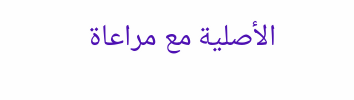الأصلية مع مراعاة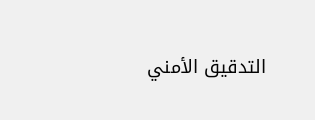التدقيق الأمني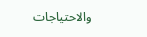والاحتياجات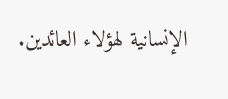الإنسانية لهؤلاء العائدين.